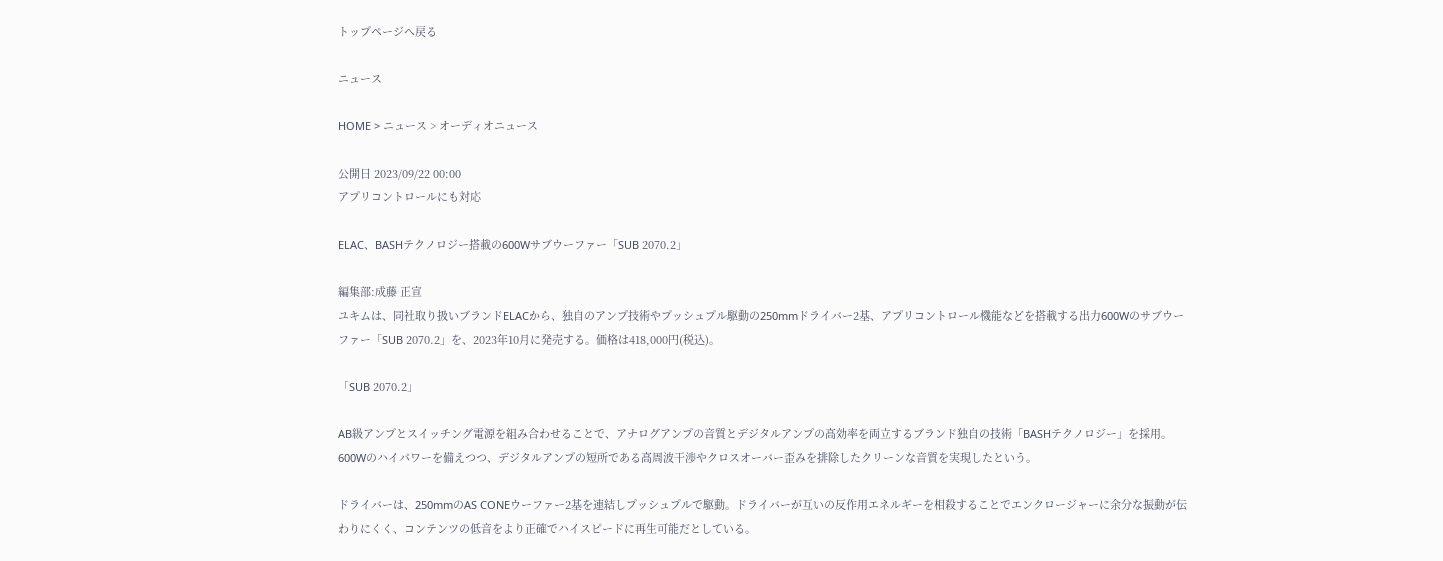トップページへ戻る

ニュース

HOME > ニュース > オーディオニュース

公開日 2023/09/22 00:00
アプリコントロールにも対応

ELAC、BASHテクノロジー搭載の600Wサブウーファー「SUB 2070.2」

編集部:成藤 正宣
ユキムは、同社取り扱いブランドELACから、独自のアンプ技術やプッシュプル駆動の250mmドライバー2基、アプリコントロール機能などを搭載する出力600Wのサブウーファー「SUB 2070.2」を、2023年10月に発売する。価格は418,000円(税込)。

「SUB 2070.2」

AB級アンプとスイッチング電源を組み合わせることで、アナログアンプの音質とデジタルアンプの高効率を両立するブランド独自の技術「BASHテクノロジー」を採用。600Wのハイパワーを備えつつ、デジタルアンプの短所である高周波干渉やクロスオーバー歪みを排除したクリーンな音質を実現したという。

ドライバーは、250mmのAS CONEウーファー2基を連結しプッシュプルで駆動。ドライバーが互いの反作用エネルギーを相殺することでエンクロージャーに余分な振動が伝わりにくく、コンテンツの低音をより正確でハイスピードに再生可能だとしている。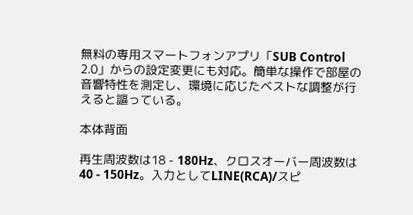無料の専用スマートフォンアプリ「SUB Control 2.0」からの設定変更にも対応。簡単な操作で部屋の音響特性を測定し、環境に応じたベストな調整が行えると謳っている。

本体背面

再生周波数は18 - 180Hz、クロスオーバー周波数は40 - 150Hz。入力としてLINE(RCA)/スピ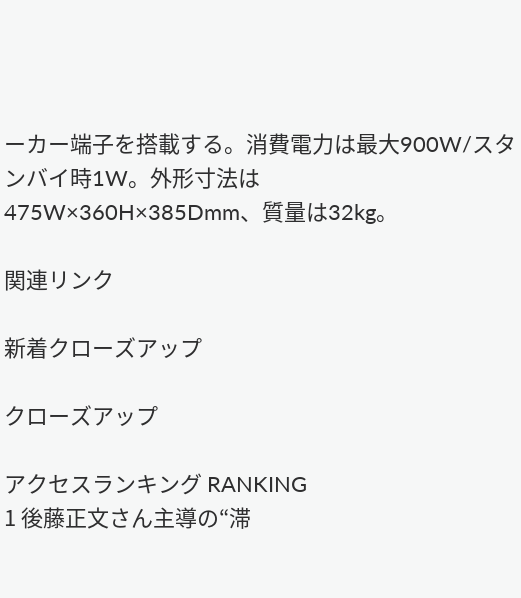ーカー端子を搭載する。消費電力は最大900W/スタンバイ時1W。外形寸法は475W×360H×385Dmm、質量は32kg。

関連リンク

新着クローズアップ

クローズアップ

アクセスランキング RANKING
1 後藤正文さん主導の“滞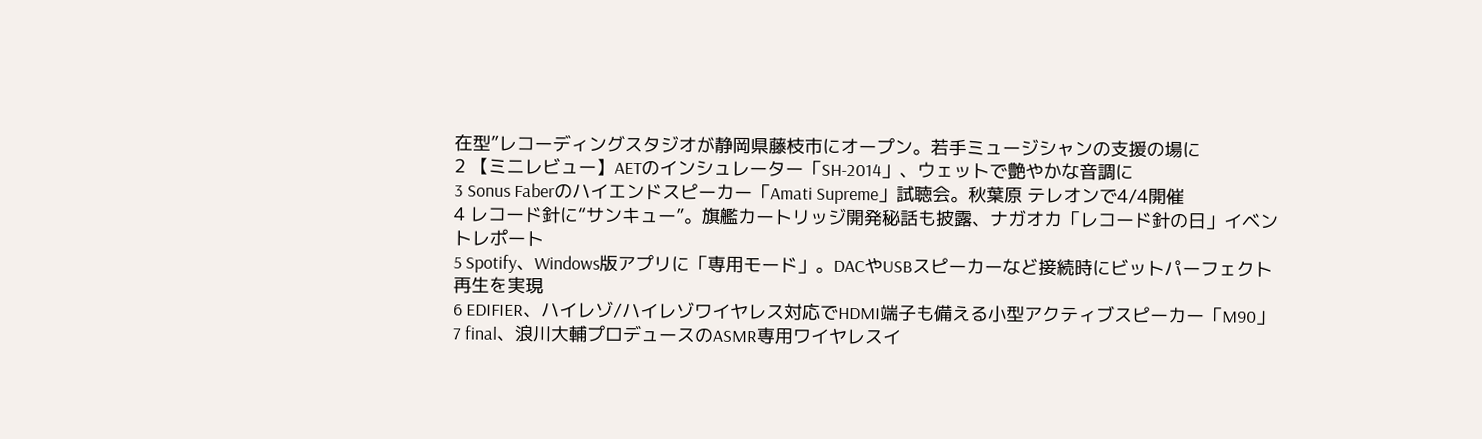在型”レコーディングスタジオが静岡県藤枝市にオープン。若手ミュージシャンの支援の場に
2 【ミニレビュー】AETのインシュレーター「SH-2014」、ウェットで艶やかな音調に
3 Sonus Faberのハイエンドスピーカー「Amati Supreme」試聴会。秋葉原 テレオンで4/4開催
4 レコード針に“サンキュー”。旗艦カートリッジ開発秘話も披露、ナガオカ「レコード針の日」イベントレポート
5 Spotify、Windows版アプリに「専用モード」。DACやUSBスピーカーなど接続時にビットパーフェクト再生を実現
6 EDIFIER、ハイレゾ/ハイレゾワイヤレス対応でHDMI端子も備える小型アクティブスピーカー「M90」
7 final、浪川大輔プロデュースのASMR専用ワイヤレスイ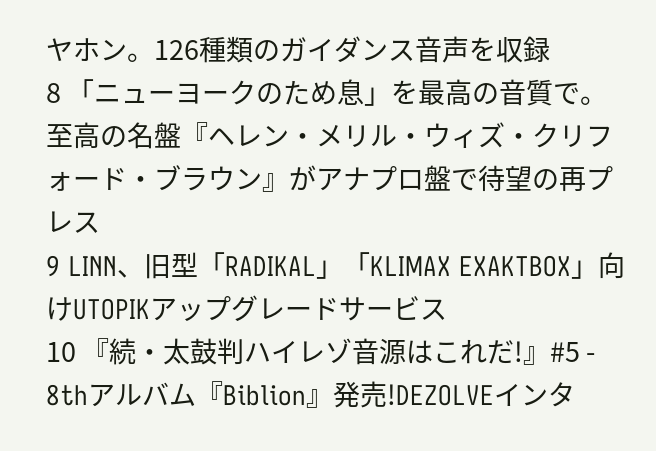ヤホン。126種類のガイダンス音声を収録
8 「ニューヨークのため息」を最高の音質で。至高の名盤『ヘレン・メリル・ウィズ・クリフォード・ブラウン』がアナプロ盤で待望の再プレス
9 LINN、旧型「RADIKAL」「KLIMAX EXAKTBOX」向けUTOPIKアップグレードサービス
10 『続・太鼓判ハイレゾ音源はこれだ!』#5 - 8thアルバム『Biblion』発売!DEZOLVEインタ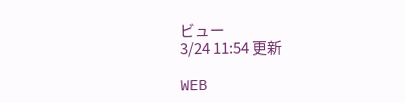ビュー
3/24 11:54 更新

WEB